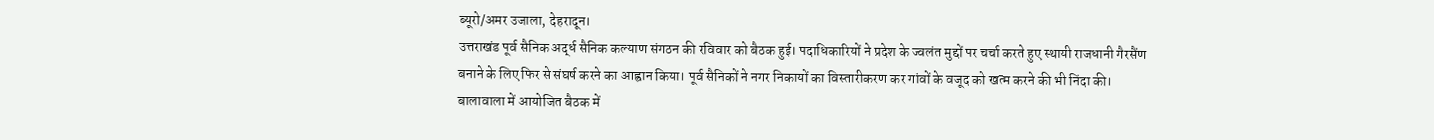ब्यूरो/अमर उजाला, देहरादून।
उत्तराखंड पूर्व सैनिक अर्द्ध सैनिक कल्याण संगठन की रविवार को बैठक हुई। पदाधिकारियों ने प्रदेश के ज्वलंत मुद्दों पर चर्चा करते हुए स्थायी राजधानी गैरसैंण बनाने के लिए फिर से संघर्ष करने का आह्वान किया। पूर्व सैनिकों ने नगर निकायों का विस्तारीकरण कर गांवों के वजूद को खत्म करने की भी निंदा की।
बालावाला में आयोजित बैठक में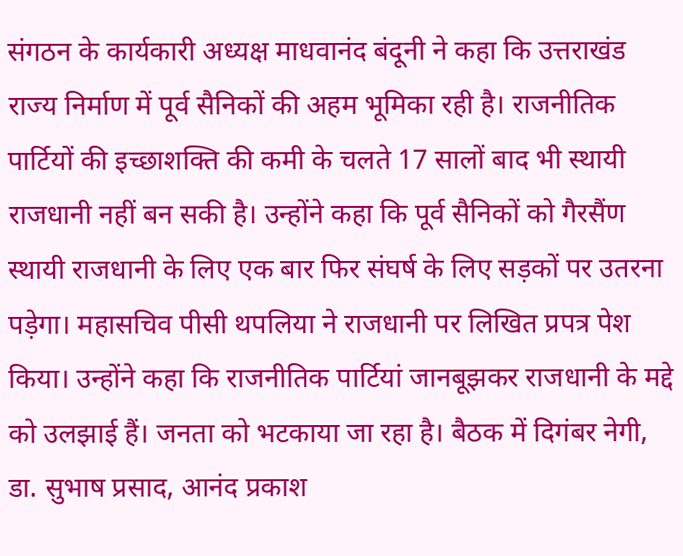संगठन के कार्यकारी अध्यक्ष माधवानंद बंदूनी ने कहा कि उत्तराखंड राज्य निर्माण में पूर्व सैनिकों की अहम भूमिका रही है। राजनीतिक पार्टियों की इच्छाशक्ति की कमी के चलते 17 सालों बाद भी स्थायी राजधानी नहीं बन सकी है। उन्होंने कहा कि पूर्व सैनिकों को गैरसैंण स्थायी राजधानी के लिए एक बार फिर संघर्ष के लिए सड़कों पर उतरना पड़ेगा। महासचिव पीसी थपलिया ने राजधानी पर लिखित प्रपत्र पेश किया। उन्होंने कहा कि राजनीतिक पार्टियां जानबूझकर राजधानी के मद्दे को उलझाई हैं। जनता को भटकाया जा रहा है। बैठक में दिगंबर नेगी, डा. सुभाष प्रसाद, आनंद प्रकाश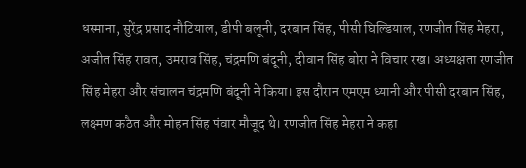धस्माना, सुरेंद्र प्रसाद नौटियाल, डीपी बलूनी, दरबान सिंह, पीसी घिल्डियाल, रणजीत सिंह मेहरा, अजीत सिंह रावत, उमराव सिंह, चंद्रमणि बंदूनी, दीवान सिंह बोरा ने विचार रख। अध्यक्षता रणजीत सिंह मेहरा और संचालन चंद्रमणि बंदूनी ने किया। इस दौरान एमएम ध्यानी और पीसी दरबान सिंह, लक्ष्मण कठैत और मोहन सिंह पंवार मौजूद थे। रणजीत सिंह मेहरा ने कहा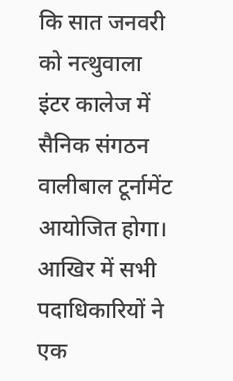कि सात जनवरी को नत्थुवाला इंटर कालेज में सैनिक संगठन वालीबाल टूर्नामेंट आयोजित होगा। आखिर में सभी पदाधिकारियों ने एक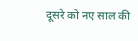दूसरे को नए साल की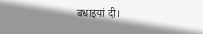बधाइयां दी।